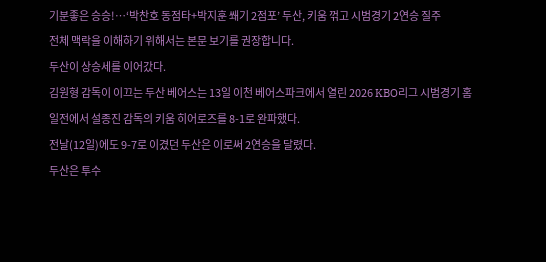기분좋은 승승!…‘박찬호 동점타+박지훈 쐐기 2점포’ 두산, 키움 꺾고 시범경기 2연승 질주
전체 맥락을 이해하기 위해서는 본문 보기를 권장합니다.
두산이 상승세를 이어갔다.
김원형 감독이 이끄는 두산 베어스는 13일 이천 베어스파크에서 열린 2026 KBO리그 시범경기 홈 일전에서 설종진 감독의 키움 히어로즈를 8-1로 완파했다.
전날(12일)에도 9-7로 이겼던 두산은 이로써 2연승을 달렸다.
두산은 투수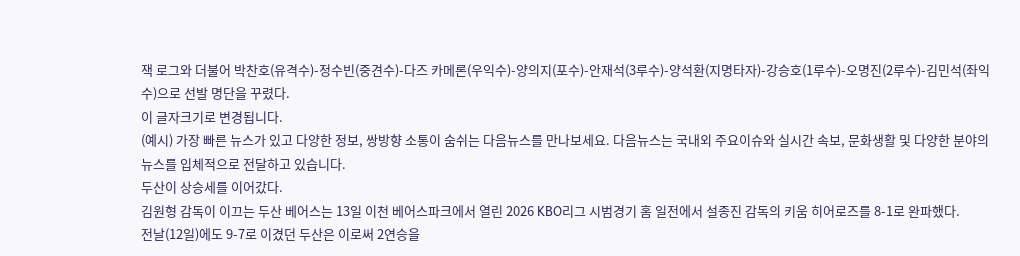잭 로그와 더불어 박찬호(유격수)-정수빈(중견수)-다즈 카메론(우익수)-양의지(포수)-안재석(3루수)-양석환(지명타자)-강승호(1루수)-오명진(2루수)-김민석(좌익수)으로 선발 명단을 꾸렸다.
이 글자크기로 변경됩니다.
(예시) 가장 빠른 뉴스가 있고 다양한 정보, 쌍방향 소통이 숨쉬는 다음뉴스를 만나보세요. 다음뉴스는 국내외 주요이슈와 실시간 속보, 문화생활 및 다양한 분야의 뉴스를 입체적으로 전달하고 있습니다.
두산이 상승세를 이어갔다.
김원형 감독이 이끄는 두산 베어스는 13일 이천 베어스파크에서 열린 2026 KBO리그 시범경기 홈 일전에서 설종진 감독의 키움 히어로즈를 8-1로 완파했다.
전날(12일)에도 9-7로 이겼던 두산은 이로써 2연승을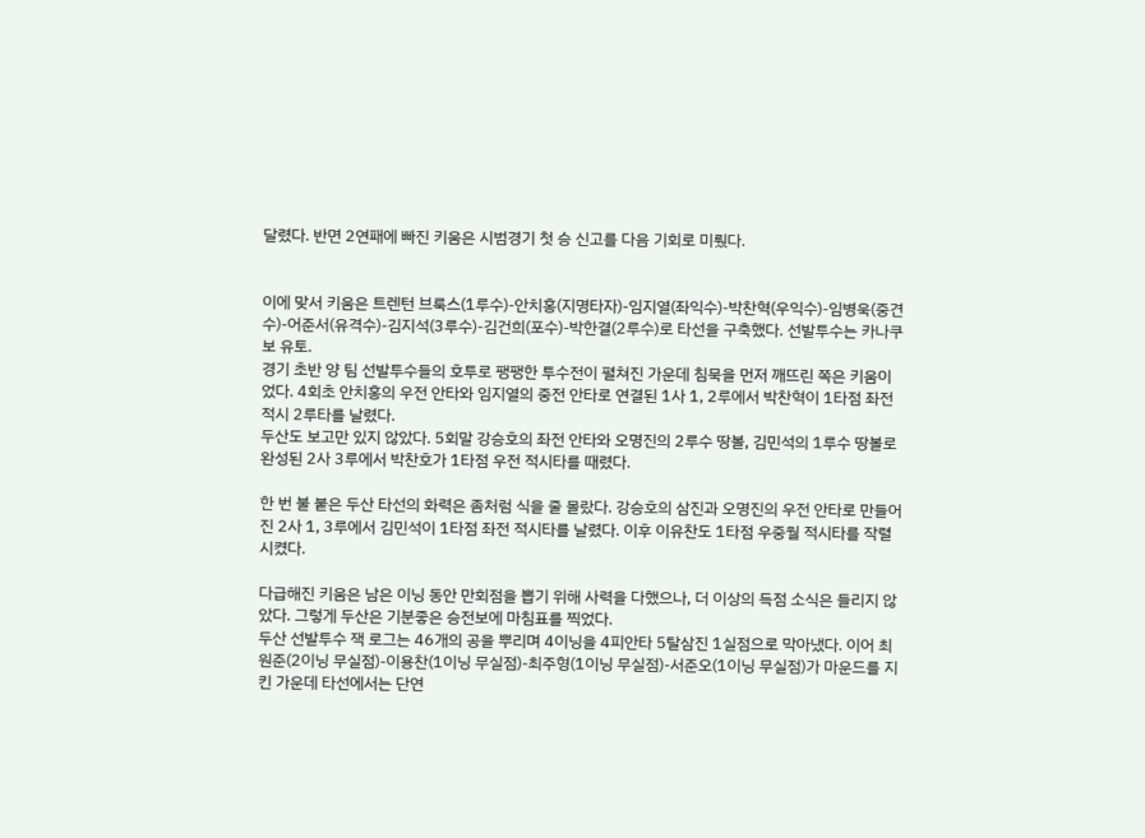달렸다. 반면 2연패에 빠진 키움은 시범경기 첫 승 신고를 다음 기회로 미뤘다.


이에 맞서 키움은 트렌턴 브룩스(1루수)-안치홍(지명타자)-임지열(좌익수)-박찬혁(우익수)-임병욱(중견수)-어준서(유격수)-김지석(3루수)-김건희(포수)-박한결(2루수)로 타선을 구축했다. 선발투수는 카나쿠보 유토.
경기 초반 양 팀 선발투수들의 호투로 팽팽한 투수전이 펼쳐진 가운데 침묵을 먼저 깨뜨린 쪽은 키움이었다. 4회초 안치홍의 우전 안타와 임지열의 중전 안타로 연결된 1사 1, 2루에서 박찬혁이 1타점 좌전 적시 2루타를 날렸다.
두산도 보고만 있지 않았다. 5회말 강승호의 좌전 안타와 오명진의 2루수 땅볼, 김민석의 1루수 땅볼로 완성된 2사 3루에서 박찬호가 1타점 우전 적시타를 때렸다.

한 번 불 붙은 두산 타선의 화력은 좀처럼 식을 줄 몰랐다. 강승호의 삼진과 오명진의 우전 안타로 만들어진 2사 1, 3루에서 김민석이 1타점 좌전 적시타를 날렸다. 이후 이유찬도 1타점 우중월 적시타를 작렬시켰다.

다급해진 키움은 남은 이닝 동안 만회점을 뽑기 위해 사력을 다했으나, 더 이상의 득점 소식은 들리지 않았다. 그렇게 두산은 기분좋은 승전보에 마침표를 찍었다.
두산 선발투수 잭 로그는 46개의 공을 뿌리며 4이닝을 4피안타 5탈삼진 1실점으로 막아냈다. 이어 최원준(2이닝 무실점)-이용찬(1이닝 무실점)-최주형(1이닝 무실점)-서준오(1이닝 무실점)가 마운드를 지킨 가운데 타선에서는 단연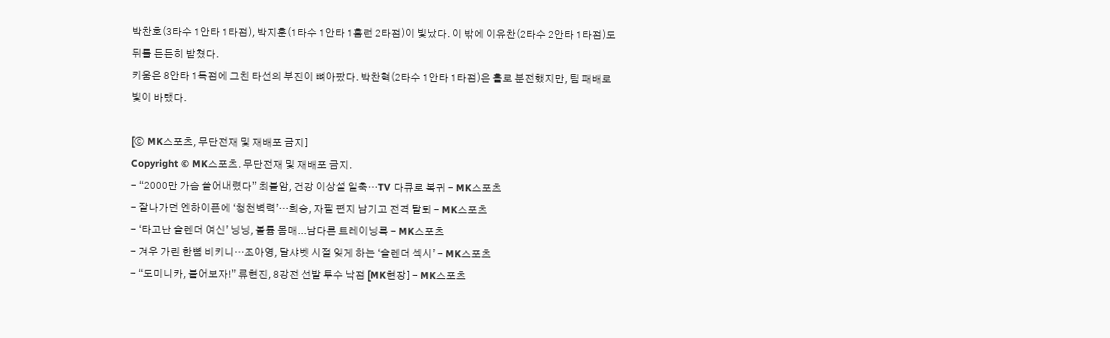박찬호(3타수 1안타 1타점), 박지훈(1타수 1안타 1홈런 2타점)이 빛났다. 이 밖에 이유찬(2타수 2안타 1타점)도 뒤를 든든히 받쳤다.
키움은 8안타 1득점에 그친 타선의 부진이 뼈아팠다. 박찬혁(2타수 1안타 1타점)은 홀로 분전했지만, 팀 패배로 빛이 바랬다.

[ⓒ MK스포츠, 무단전재 및 재배포 금지]
Copyright © MK스포츠. 무단전재 및 재배포 금지.
- “2000만 가슴 쓸어내렸다” 최불암, 건강 이상설 일축…TV 다큐로 복귀 - MK스포츠
- 잘나가던 엔하이픈에 ‘청천벽력’…희승, 자필 편지 남기고 전격 탈퇴 - MK스포츠
- ‘타고난 슬렌더 여신’ 닝닝, 볼륨 몸매...남다른 트레이닝룩 - MK스포츠
- 겨우 가린 한뼘 비키니…조아영, 달샤벳 시절 잊게 하는 ‘슬렌더 섹시’ - MK스포츠
- “도미니카, 붙어보자!” 류현진, 8강전 선발 투수 낙점 [MK현장] - MK스포츠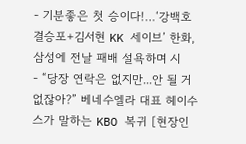- 기분좋은 첫 승이다!…‘강백호 결승포+김서현 KK 세이브’ 한화, 삼성에 전날 패배 설욕하며 시
- “당장 연락은 없지만...안 될 거 없잖아?” 베네수엘라 대표 헤이수스가 말하는 KBO 복귀 [현장인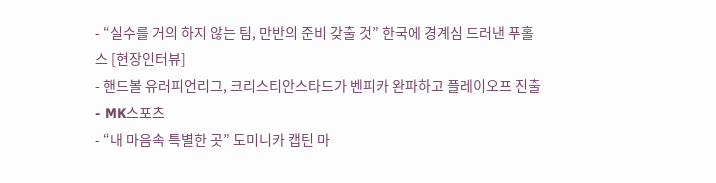- “실수를 거의 하지 않는 팀, 만반의 준비 갖출 것” 한국에 경계심 드러낸 푸홀스 [현장인터뷰]
- 핸드볼 유러피언리그, 크리스티안스타드가 벤피카 완파하고 플레이오프 진출 - MK스포츠
- “내 마음속 특별한 곳” 도미니카 캡틴 마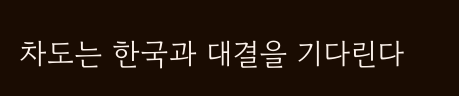차도는 한국과 대결을 기다린다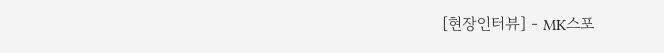[현장인터뷰] - MK스포